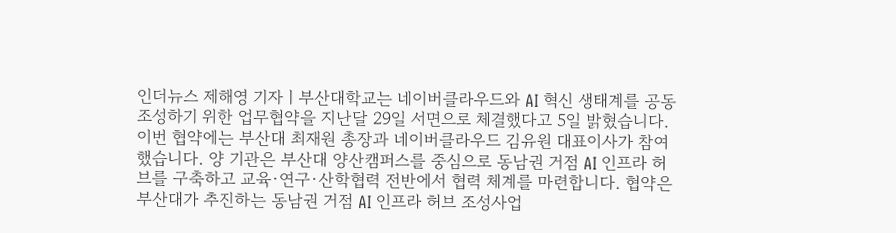인더뉴스 제해영 기자ㅣ부산대학교는 네이버클라우드와 AI 혁신 생태계를 공동 조성하기 위한 업무협약을 지난달 29일 서면으로 체결했다고 5일 밝혔습니다. 이번 협약에는 부산대 최재원 총장과 네이버클라우드 김유원 대표이사가 참여했습니다. 양 기관은 부산대 양산캠퍼스를 중심으로 동남권 거점 AI 인프라 허브를 구축하고 교육·연구·산학협력 전반에서 협력 체계를 마련합니다. 협약은 부산대가 추진하는 동남권 거점 AI 인프라 허브 조성사업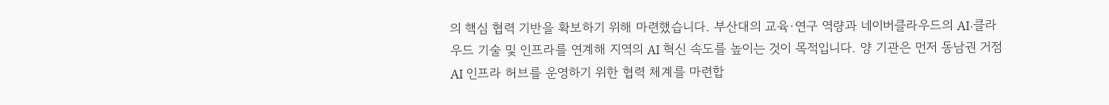의 핵심 협력 기반을 확보하기 위해 마련했습니다. 부산대의 교육·연구 역량과 네이버클라우드의 AI·클라우드 기술 및 인프라를 연계해 지역의 AI 혁신 속도를 높이는 것이 목적입니다. 양 기관은 먼저 동남권 거점 AI 인프라 허브를 운영하기 위한 협력 체계를 마련합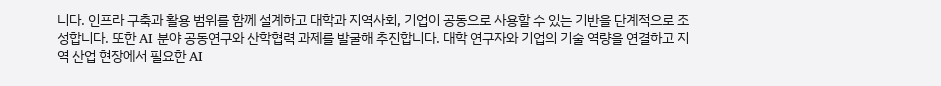니다. 인프라 구축과 활용 범위를 함께 설계하고 대학과 지역사회, 기업이 공동으로 사용할 수 있는 기반을 단계적으로 조성합니다. 또한 AI 분야 공동연구와 산학협력 과제를 발굴해 추진합니다. 대학 연구자와 기업의 기술 역량을 연결하고 지역 산업 현장에서 필요한 AI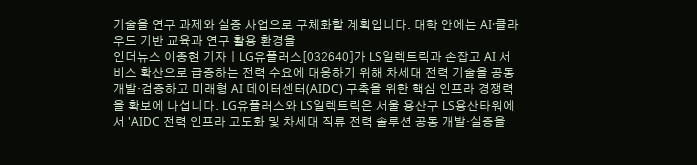기술을 연구 과제와 실증 사업으로 구체화할 계획입니다. 대학 안에는 AI·클라우드 기반 교육과 연구 활용 환경을
인더뉴스 이종현 기자ㅣLG유플러스[032640]가 LS일렉트릭과 손잡고 AI 서비스 확산으로 급증하는 전력 수요에 대응하기 위해 차세대 전력 기술을 공동 개발·검증하고 미래형 AI 데이터센터(AIDC) 구축을 위한 핵심 인프라 경쟁력을 확보에 나섭니다. LG유플러스와 LS일렉트릭은 서울 용산구 LS용산타워에서 'AIDC 전력 인프라 고도화 및 차세대 직류 전력 솔루션 공동 개발·실증을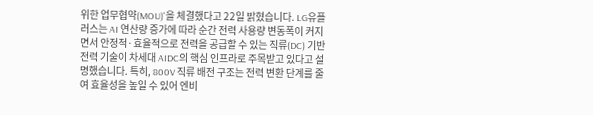위한 업무협약(MOU)'을 체결했다고 22일 밝혔습니다. LG유플러스는 AI 연산량 증가에 따라 순간 전력 사용량 변동폭이 커지면서 안정적·효율적으로 전력을 공급할 수 있는 직류(DC) 기반 전력 기술이 차세대 AIDC의 핵심 인프라로 주목받고 있다고 설명했습니다. 특히, 800V 직류 배전 구조는 전력 변환 단계를 줄여 효율성을 높일 수 있어 엔비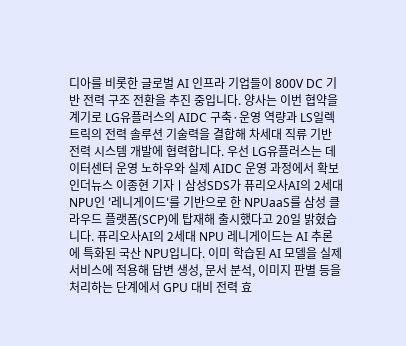디아를 비롯한 글로벌 AI 인프라 기업들이 800V DC 기반 전력 구조 전환을 추진 중입니다. 양사는 이번 협약을 계기로 LG유플러스의 AIDC 구축·운영 역량과 LS일렉트릭의 전력 솔루션 기술력을 결합해 차세대 직류 기반 전력 시스템 개발에 협력합니다. 우선 LG유플러스는 데이터센터 운영 노하우와 실제 AIDC 운영 과정에서 확보
인더뉴스 이종현 기자ㅣ삼성SDS가 퓨리오사AI의 2세대 NPU인 '레니게이드'를 기반으로 한 NPUaaS를 삼성 클라우드 플랫폼(SCP)에 탑재해 출시했다고 20일 밝혔습니다. 퓨리오사AI의 2세대 NPU 레니게이드는 AI 추론에 특화된 국산 NPU입니다. 이미 학습된 AI 모델을 실제 서비스에 적용해 답변 생성, 문서 분석, 이미지 판별 등을 처리하는 단계에서 GPU 대비 전력 효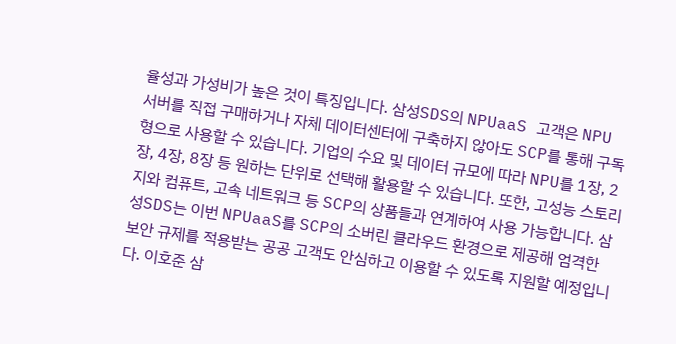율성과 가성비가 높은 것이 특징입니다. 삼성SDS의 NPUaaS 고객은 NPU 서버를 직접 구매하거나 자체 데이터센터에 구축하지 않아도 SCP를 통해 구독형으로 사용할 수 있습니다. 기업의 수요 및 데이터 규모에 따라 NPU를 1장, 2장, 4장, 8장 등 원하는 단위로 선택해 활용할 수 있습니다. 또한, 고성능 스토리지와 컴퓨트, 고속 네트워크 등 SCP의 상품들과 연계하여 사용 가능합니다. 삼성SDS는 이번 NPUaaS를 SCP의 소버린 클라우드 환경으로 제공해 엄격한 보안 규제를 적용받는 공공 고객도 안심하고 이용할 수 있도록 지원할 예정입니다. 이호준 삼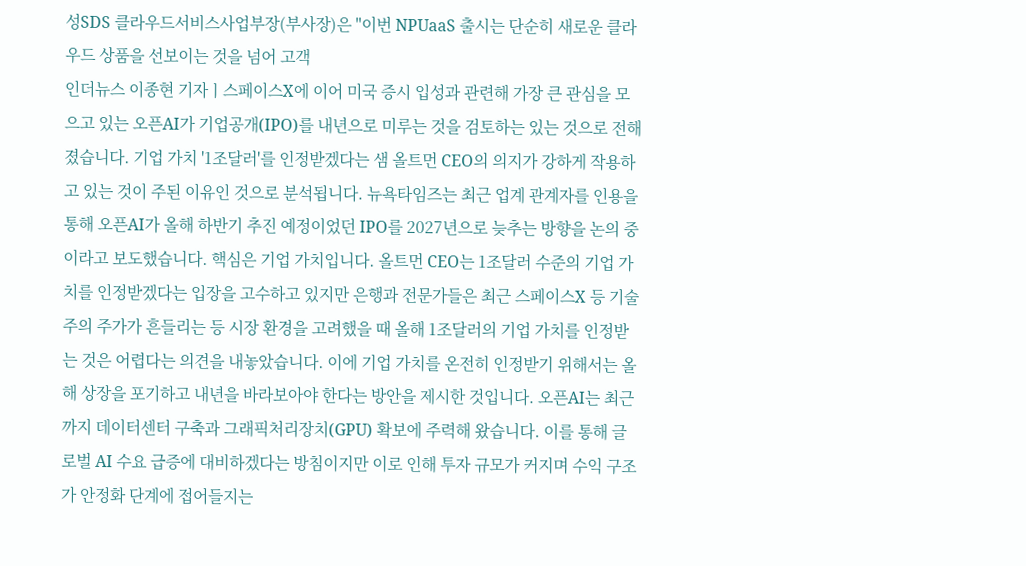성SDS 클라우드서비스사업부장(부사장)은 "이번 NPUaaS 출시는 단순히 새로운 클라우드 상품을 선보이는 것을 넘어 고객
인더뉴스 이종현 기자ㅣ스페이스X에 이어 미국 증시 입성과 관련해 가장 큰 관심을 모으고 있는 오픈AI가 기업공개(IPO)를 내년으로 미루는 것을 검토하는 있는 것으로 전해졌습니다. 기업 가치 '1조달러'를 인정받겠다는 샘 올트먼 CEO의 의지가 강하게 작용하고 있는 것이 주된 이유인 것으로 분석됩니다. 뉴욕타임즈는 최근 업계 관계자를 인용을 통해 오픈AI가 올해 하반기 추진 예정이었던 IPO를 2027년으로 늦추는 방향을 논의 중이라고 보도했습니다. 핵심은 기업 가치입니다. 올트먼 CEO는 1조달러 수준의 기업 가치를 인정받겠다는 입장을 고수하고 있지만 은행과 전문가들은 최근 스페이스X 등 기술주의 주가가 흔들리는 등 시장 환경을 고려했을 때 올해 1조달러의 기업 가치를 인정받는 것은 어렵다는 의견을 내놓았습니다. 이에 기업 가치를 온전히 인정받기 위해서는 올해 상장을 포기하고 내년을 바라보아야 한다는 방안을 제시한 것입니다. 오픈AI는 최근까지 데이터센터 구축과 그래픽처리장치(GPU) 확보에 주력해 왔습니다. 이를 통해 글로벌 AI 수요 급증에 대비하겠다는 방침이지만 이로 인해 투자 규모가 커지며 수익 구조가 안정화 단계에 접어들지는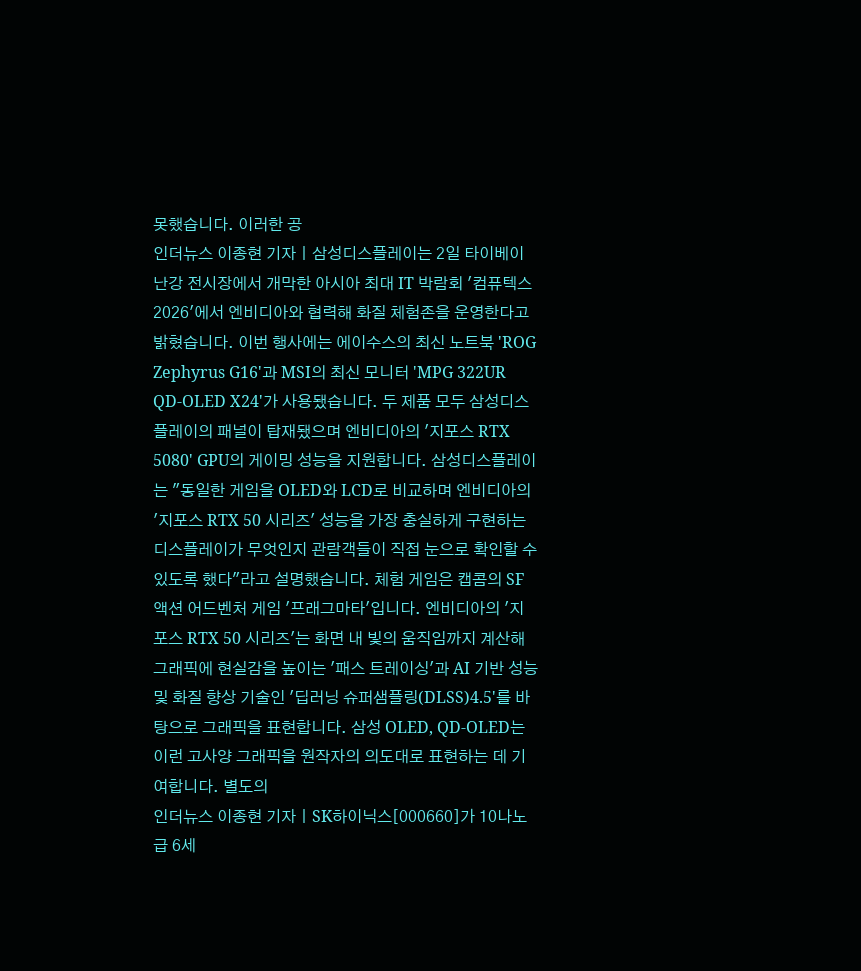못했습니다. 이러한 공
인더뉴스 이종현 기자ㅣ삼성디스플레이는 2일 타이베이 난강 전시장에서 개막한 아시아 최대 IT 박람회 '컴퓨텍스 2026'에서 엔비디아와 협력해 화질 체험존을 운영한다고 밝혔습니다. 이번 행사에는 에이수스의 최신 노트북 'ROG Zephyrus G16'과 MSI의 최신 모니터 'MPG 322UR QD-OLED X24'가 사용됐습니다. 두 제품 모두 삼성디스플레이의 패널이 탑재됐으며 엔비디아의 '지포스 RTX 5080' GPU의 게이밍 성능을 지원합니다. 삼성디스플레이는 "동일한 게임을 OLED와 LCD로 비교하며 엔비디아의 '지포스 RTX 50 시리즈' 성능을 가장 충실하게 구현하는 디스플레이가 무엇인지 관람객들이 직접 눈으로 확인할 수 있도록 했다"라고 설명했습니다. 체험 게임은 캡콤의 SF 액션 어드벤처 게임 '프래그마타'입니다. 엔비디아의 '지포스 RTX 50 시리즈'는 화면 내 빛의 움직임까지 계산해 그래픽에 현실감을 높이는 '패스 트레이싱'과 AI 기반 성능 및 화질 향상 기술인 '딥러닝 슈퍼샘플링(DLSS)4.5'를 바탕으로 그래픽을 표현합니다. 삼성 OLED, QD-OLED는 이런 고사양 그래픽을 원작자의 의도대로 표현하는 데 기여합니다. 별도의
인더뉴스 이종현 기자ㅣSK하이닉스[000660]가 10나노급 6세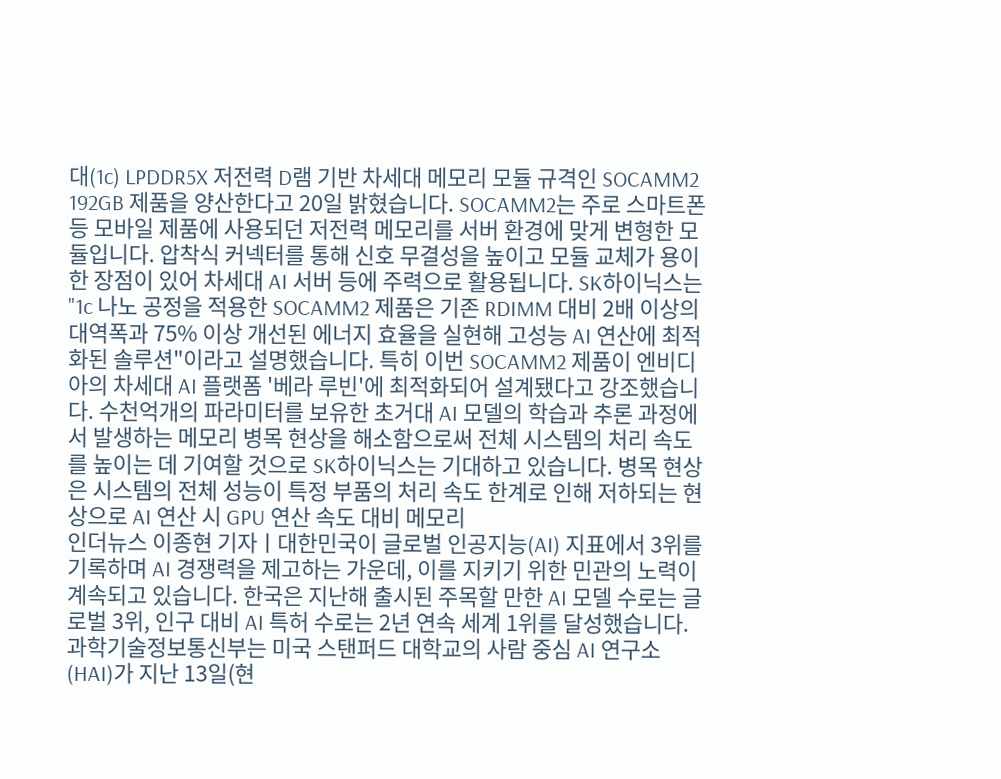대(1c) LPDDR5X 저전력 D램 기반 차세대 메모리 모듈 규격인 SOCAMM2 192GB 제품을 양산한다고 20일 밝혔습니다. SOCAMM2는 주로 스마트폰 등 모바일 제품에 사용되던 저전력 메모리를 서버 환경에 맞게 변형한 모듈입니다. 압착식 커넥터를 통해 신호 무결성을 높이고 모듈 교체가 용이한 장점이 있어 차세대 AI 서버 등에 주력으로 활용됩니다. SK하이닉스는 "1c 나노 공정을 적용한 SOCAMM2 제품은 기존 RDIMM 대비 2배 이상의 대역폭과 75% 이상 개선된 에너지 효율을 실현해 고성능 AI 연산에 최적화된 솔루션"이라고 설명했습니다. 특히 이번 SOCAMM2 제품이 엔비디아의 차세대 AI 플랫폼 '베라 루빈'에 최적화되어 설계됐다고 강조했습니다. 수천억개의 파라미터를 보유한 초거대 AI 모델의 학습과 추론 과정에서 발생하는 메모리 병목 현상을 해소함으로써 전체 시스템의 처리 속도를 높이는 데 기여할 것으로 SK하이닉스는 기대하고 있습니다. 병목 현상은 시스템의 전체 성능이 특정 부품의 처리 속도 한계로 인해 저하되는 현상으로 AI 연산 시 GPU 연산 속도 대비 메모리
인더뉴스 이종현 기자ㅣ대한민국이 글로벌 인공지능(AI) 지표에서 3위를 기록하며 AI 경쟁력을 제고하는 가운데, 이를 지키기 위한 민관의 노력이 계속되고 있습니다. 한국은 지난해 출시된 주목할 만한 AI 모델 수로는 글로벌 3위, 인구 대비 AI 특허 수로는 2년 연속 세계 1위를 달성했습니다. 과학기술정보통신부는 미국 스탠퍼드 대학교의 사람 중심 AI 연구소(HAI)가 지난 13일(현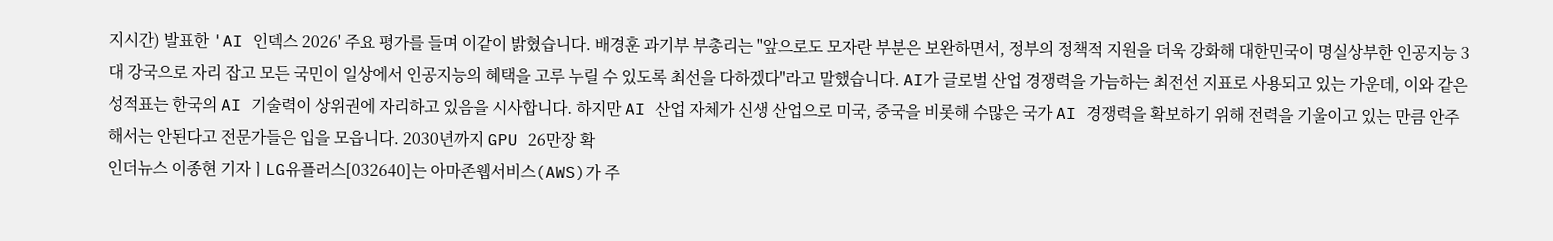지시간) 발표한 'AI 인덱스 2026' 주요 평가를 들며 이같이 밝혔습니다. 배경훈 과기부 부총리는 "앞으로도 모자란 부분은 보완하면서, 정부의 정책적 지원을 더욱 강화해 대한민국이 명실상부한 인공지능 3대 강국으로 자리 잡고 모든 국민이 일상에서 인공지능의 혜택을 고루 누릴 수 있도록 최선을 다하겠다"라고 말했습니다. AI가 글로벌 산업 경쟁력을 가늠하는 최전선 지표로 사용되고 있는 가운데, 이와 같은 성적표는 한국의 AI 기술력이 상위권에 자리하고 있음을 시사합니다. 하지만 AI 산업 자체가 신생 산업으로 미국, 중국을 비롯해 수많은 국가 AI 경쟁력을 확보하기 위해 전력을 기울이고 있는 만큼 안주해서는 안된다고 전문가들은 입을 모읍니다. 2030년까지 GPU 26만장 확
인더뉴스 이종현 기자ㅣLG유플러스[032640]는 아마존웹서비스(AWS)가 주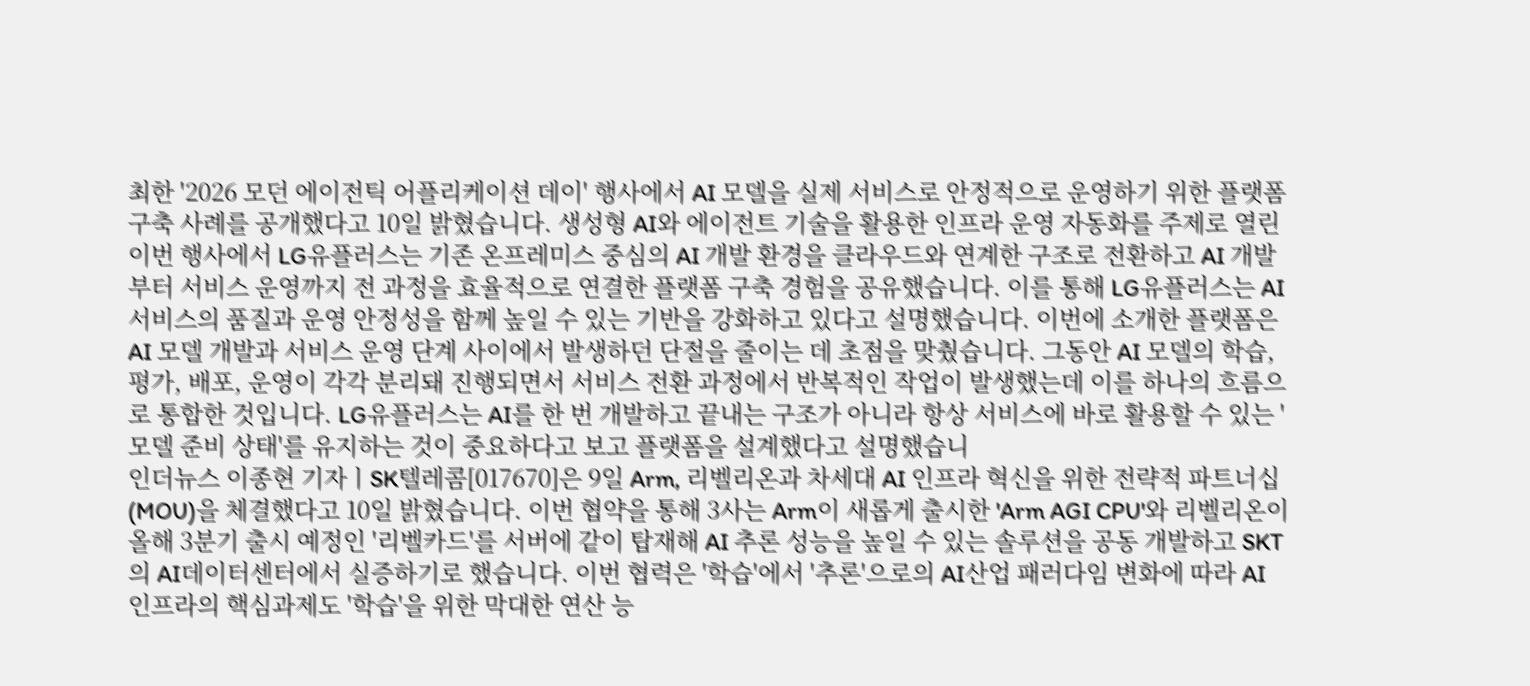최한 '2026 모던 에이전틱 어플리케이션 데이' 행사에서 AI 모델을 실제 서비스로 안정적으로 운영하기 위한 플랫폼 구축 사례를 공개했다고 10일 밝혔습니다. 생성형 AI와 에이전트 기술을 활용한 인프라 운영 자동화를 주제로 열린 이번 행사에서 LG유플러스는 기존 온프레미스 중심의 AI 개발 환경을 클라우드와 연계한 구조로 전환하고 AI 개발부터 서비스 운영까지 전 과정을 효율적으로 연결한 플랫폼 구축 경험을 공유했습니다. 이를 통해 LG유플러스는 AI 서비스의 품질과 운영 안정성을 함께 높일 수 있는 기반을 강화하고 있다고 설명했습니다. 이번에 소개한 플랫폼은 AI 모델 개발과 서비스 운영 단계 사이에서 발생하던 단절을 줄이는 데 초점을 맞췄습니다. 그동안 AI 모델의 학습, 평가, 배포, 운영이 각각 분리돼 진행되면서 서비스 전환 과정에서 반복적인 작업이 발생했는데 이를 하나의 흐름으로 통합한 것입니다. LG유플러스는 AI를 한 번 개발하고 끝내는 구조가 아니라 항상 서비스에 바로 활용할 수 있는 '모델 준비 상태'를 유지하는 것이 중요하다고 보고 플랫폼을 설계했다고 설명했습니
인더뉴스 이종현 기자ㅣSK텔레콤[017670]은 9일 Arm, 리벨리온과 차세대 AI 인프라 혁신을 위한 전략적 파트너십(MOU)을 체결했다고 10일 밝혔습니다. 이번 협약을 통해 3사는 Arm이 새롭게 출시한 'Arm AGI CPU'와 리벨리온이 올해 3분기 출시 예정인 '리벨카드'를 서버에 같이 탑재해 AI 추론 성능을 높일 수 있는 솔루션을 공동 개발하고 SKT의 AI데이터센터에서 실증하기로 했습니다. 이번 협력은 '학습'에서 '추론'으로의 AI산업 패러다임 변화에 따라 AI 인프라의 핵심과제도 '학습'을 위한 막대한 연산 능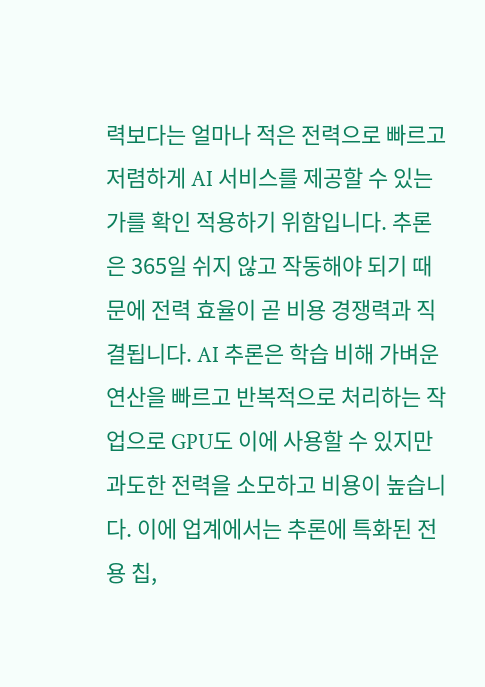력보다는 얼마나 적은 전력으로 빠르고 저렴하게 AI 서비스를 제공할 수 있는가를 확인 적용하기 위함입니다. 추론은 365일 쉬지 않고 작동해야 되기 때문에 전력 효율이 곧 비용 경쟁력과 직결됩니다. AI 추론은 학습 비해 가벼운 연산을 빠르고 반복적으로 처리하는 작업으로 GPU도 이에 사용할 수 있지만 과도한 전력을 소모하고 비용이 높습니다. 이에 업계에서는 추론에 특화된 전용 칩,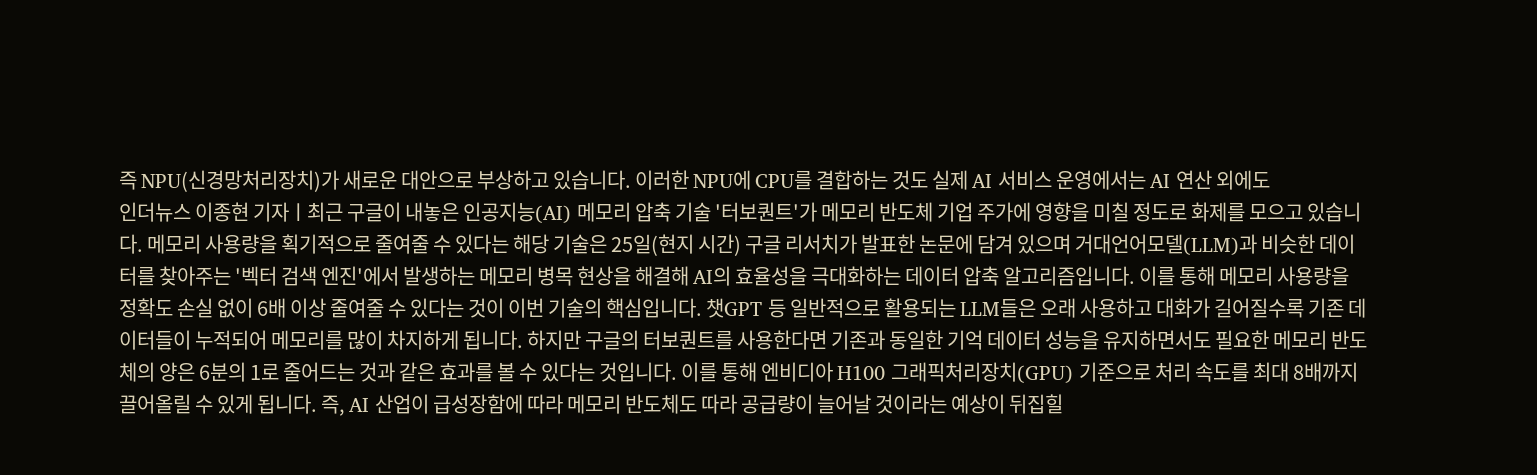즉 NPU(신경망처리장치)가 새로운 대안으로 부상하고 있습니다. 이러한 NPU에 CPU를 결합하는 것도 실제 AI 서비스 운영에서는 AI 연산 외에도
인더뉴스 이종현 기자ㅣ최근 구글이 내놓은 인공지능(AI) 메모리 압축 기술 '터보퀀트'가 메모리 반도체 기업 주가에 영향을 미칠 정도로 화제를 모으고 있습니다. 메모리 사용량을 획기적으로 줄여줄 수 있다는 해당 기술은 25일(현지 시간) 구글 리서치가 발표한 논문에 담겨 있으며 거대언어모델(LLM)과 비슷한 데이터를 찾아주는 '벡터 검색 엔진'에서 발생하는 메모리 병목 현상을 해결해 AI의 효율성을 극대화하는 데이터 압축 알고리즘입니다. 이를 통해 메모리 사용량을 정확도 손실 없이 6배 이상 줄여줄 수 있다는 것이 이번 기술의 핵심입니다. 챗GPT 등 일반적으로 활용되는 LLM들은 오래 사용하고 대화가 길어질수록 기존 데이터들이 누적되어 메모리를 많이 차지하게 됩니다. 하지만 구글의 터보퀀트를 사용한다면 기존과 동일한 기억 데이터 성능을 유지하면서도 필요한 메모리 반도체의 양은 6분의 1로 줄어드는 것과 같은 효과를 볼 수 있다는 것입니다. 이를 통해 엔비디아 H100 그래픽처리장치(GPU) 기준으로 처리 속도를 최대 8배까지 끌어올릴 수 있게 됩니다. 즉, AI 산업이 급성장함에 따라 메모리 반도체도 따라 공급량이 늘어날 것이라는 예상이 뒤집힐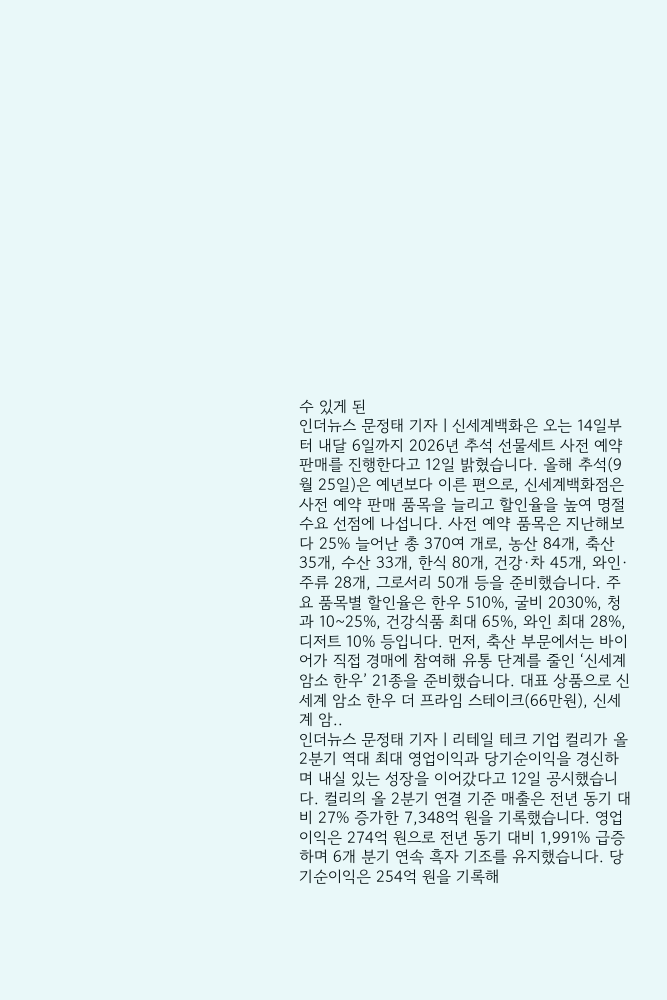수 있게 된
인더뉴스 문정태 기자ㅣ신세계백화은 오는 14일부터 내달 6일까지 2026년 추석 선물세트 사전 예약 판매를 진행한다고 12일 밝혔습니다. 올해 추석(9월 25일)은 예년보다 이른 편으로, 신세계백화점은 사전 예약 판매 품목을 늘리고 할인율을 높여 명절 수요 선점에 나섭니다. 사전 예약 품목은 지난해보다 25% 늘어난 총 370여 개로, 농산 84개, 축산 35개, 수산 33개, 한식 80개, 건강·차 45개, 와인·주류 28개, 그로서리 50개 등을 준비했습니다. 주요 품목별 할인율은 한우 510%, 굴비 2030%, 청과 10~25%, 건강식품 최대 65%, 와인 최대 28%, 디저트 10% 등입니다. 먼저, 축산 부문에서는 바이어가 직접 경매에 참여해 유통 단계를 줄인 ‘신세계 암소 한우’ 21종을 준비했습니다. 대표 상품으로 신세계 암소 한우 더 프라임 스테이크(66만원), 신세계 암..
인더뉴스 문정태 기자ㅣ리테일 테크 기업 컬리가 올 2분기 역대 최대 영업이익과 당기순이익을 경신하며 내실 있는 성장을 이어갔다고 12일 공시했습니다. 컬리의 올 2분기 연결 기준 매출은 전년 동기 대비 27% 증가한 7,348억 원을 기록했습니다. 영업이익은 274억 원으로 전년 동기 대비 1,991% 급증하며 6개 분기 연속 흑자 기조를 유지했습니다. 당기순이익은 254억 원을 기록해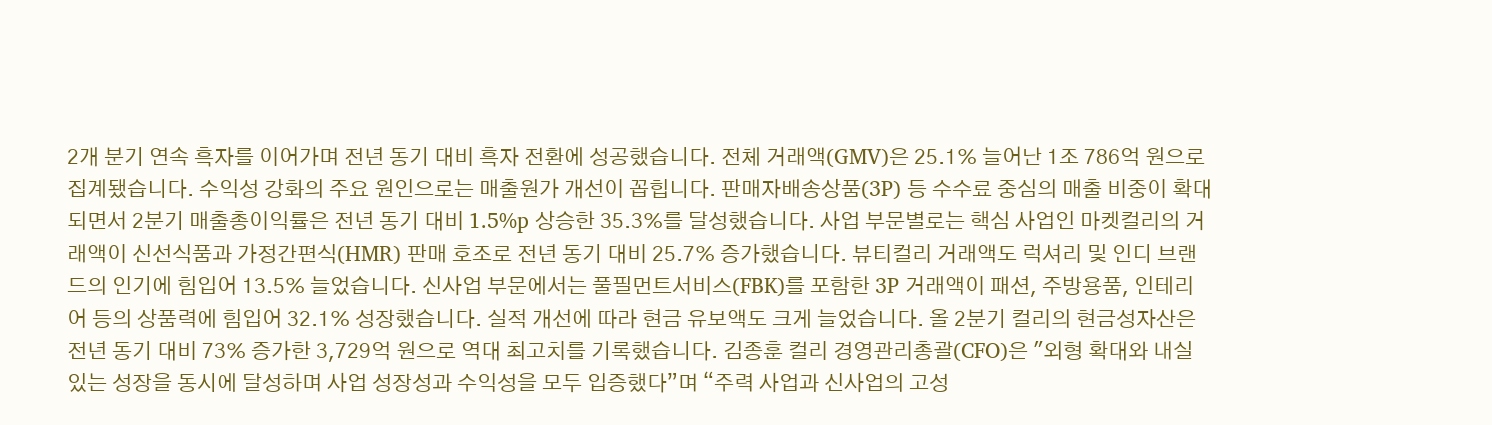2개 분기 연속 흑자를 이어가며 전년 동기 대비 흑자 전환에 성공했습니다. 전체 거래액(GMV)은 25.1% 늘어난 1조 786억 원으로 집계됐습니다. 수익성 강화의 주요 원인으로는 매출원가 개선이 꼽힙니다. 판매자배송상품(3P) 등 수수료 중심의 매출 비중이 확대되면서 2분기 매출총이익률은 전년 동기 대비 1.5%p 상승한 35.3%를 달성했습니다. 사업 부문별로는 핵심 사업인 마켓컬리의 거래액이 신선식품과 가정간편식(HMR) 판매 호조로 전년 동기 대비 25.7% 증가했습니다. 뷰티컬리 거래액도 럭셔리 및 인디 브랜드의 인기에 힘입어 13.5% 늘었습니다. 신사업 부문에서는 풀필먼트서비스(FBK)를 포함한 3P 거래액이 패션, 주방용품, 인테리어 등의 상품력에 힘입어 32.1% 성장했습니다. 실적 개선에 따라 현금 유보액도 크게 늘었습니다. 올 2분기 컬리의 현금성자산은 전년 동기 대비 73% 증가한 3,729억 원으로 역대 최고치를 기록했습니다. 김종훈 컬리 경영관리총괄(CFO)은 "외형 확대와 내실 있는 성장을 동시에 달성하며 사업 성장성과 수익성을 모두 입증했다”며 “주력 사업과 신사업의 고성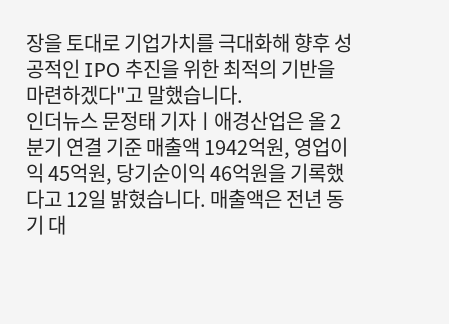장을 토대로 기업가치를 극대화해 향후 성공적인 IPO 추진을 위한 최적의 기반을 마련하겠다"고 말했습니다.
인더뉴스 문정태 기자ㅣ애경산업은 올 2분기 연결 기준 매출액 1942억원, 영업이익 45억원, 당기순이익 46억원을 기록했다고 12일 밝혔습니다. 매출액은 전년 동기 대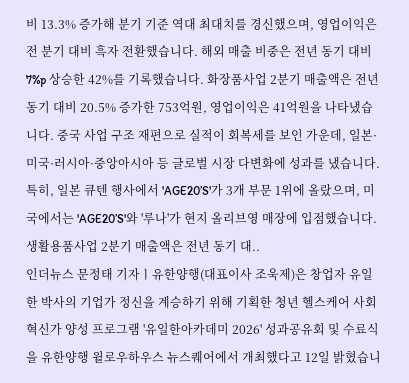비 13.3% 증가해 분기 기준 역대 최대치를 경신했으며, 영업이익은 전 분기 대비 흑자 전환했습니다. 해외 매출 비중은 전년 동기 대비 7%p 상승한 42%를 기록했습니다. 화장품사업 2분기 매출액은 전년 동기 대비 20.5% 증가한 753억원, 영업이익은 41억원을 나타냈습니다. 중국 사업 구조 재편으로 실적이 회복세를 보인 가운데, 일본·미국·러시아·중앙아시아 등 글로벌 시장 다변화에 성과를 냈습니다. 특히, 일본 큐텐 행사에서 'AGE20’S'가 3개 부문 1위에 올랐으며, 미국에서는 'AGE20’S'와 '루나'가 현지 올리브영 매장에 입점했습니다. 생활용품사업 2분기 매출액은 전년 동기 대..
인더뉴스 문정태 기자ㅣ유한양행(대표이사 조욱제)은 창업자 유일한 박사의 기업가 정신을 계승하기 위해 기획한 청년 헬스케어 사회혁신가 양성 프로그램 '유일한아카데미 2026' 성과공유회 및 수료식을 유한양행 윌로우하우스 뉴스퀘어에서 개최했다고 12일 밝혔습니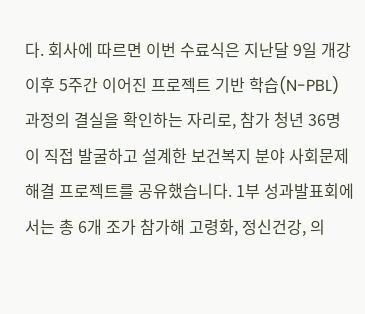다. 회사에 따르면 이번 수료식은 지난달 9일 개강 이후 5주간 이어진 프로젝트 기반 학습(N-PBL) 과정의 결실을 확인하는 자리로, 참가 청년 36명이 직접 발굴하고 설계한 보건복지 분야 사회문제 해결 프로젝트를 공유했습니다. 1부 성과발표회에서는 총 6개 조가 참가해 고령화, 정신건강, 의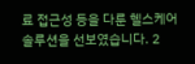료 접근성 등을 다룬 헬스케어 솔루션을 선보였습니다. 2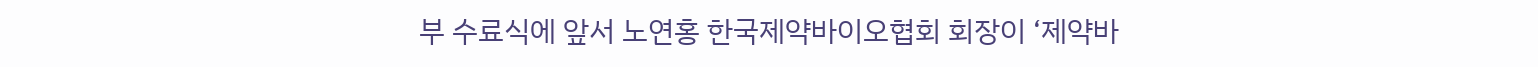부 수료식에 앞서 노연홍 한국제약바이오협회 회장이 ‘제약바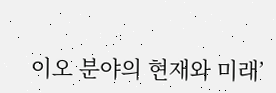이오 분야의 현재와 미래’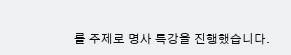를 주제로 명사 특강을 진행했습니다.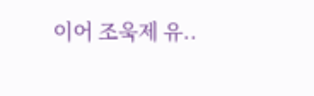이어 조욱제 유..